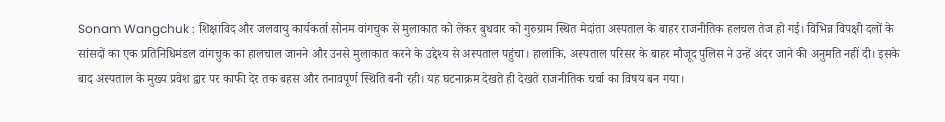Sonam Wangchuk : शिक्षाविद और जलवायु कार्यकर्ता सोनम वांगचुक से मुलाकात को लेकर बुधवार को गुरुग्राम स्थित मेदांता अस्पताल के बाहर राजनीतिक हलचल तेज हो गई। विभिन्न विपक्षी दलों के सांसदों का एक प्रतिनिधिमंडल वांगचुक का हालचाल जानने और उनसे मुलाकात करने के उद्देश्य से अस्पताल पहुंचा। हालांकि, अस्पताल परिसर के बाहर मौजूद पुलिस ने उन्हें अंदर जाने की अनुमति नहीं दी। इसके बाद अस्पताल के मुख्य प्रवेश द्वार पर काफी देर तक बहस और तनावपूर्ण स्थिति बनी रही। यह घटनाक्रम देखते ही देखते राजनीतिक चर्चा का विषय बन गया।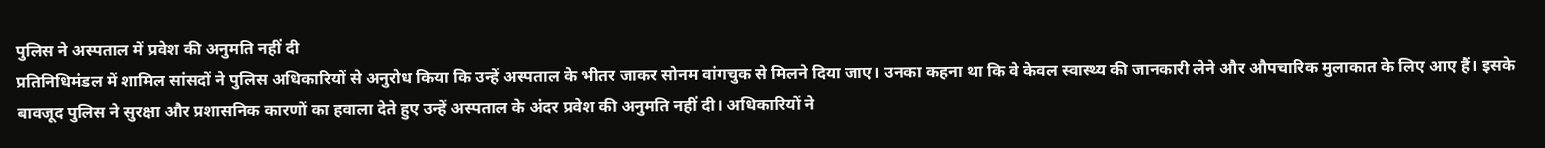पुलिस ने अस्पताल में प्रवेश की अनुमति नहीं दी
प्रतिनिधिमंडल में शामिल सांसदों ने पुलिस अधिकारियों से अनुरोध किया कि उन्हें अस्पताल के भीतर जाकर सोनम वांगचुक से मिलने दिया जाए। उनका कहना था कि वे केवल स्वास्थ्य की जानकारी लेने और औपचारिक मुलाकात के लिए आए हैं। इसके बावजूद पुलिस ने सुरक्षा और प्रशासनिक कारणों का हवाला देते हुए उन्हें अस्पताल के अंदर प्रवेश की अनुमति नहीं दी। अधिकारियों ने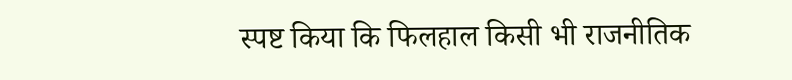स्पष्ट किया कि फिलहाल किसी भी राजनीतिक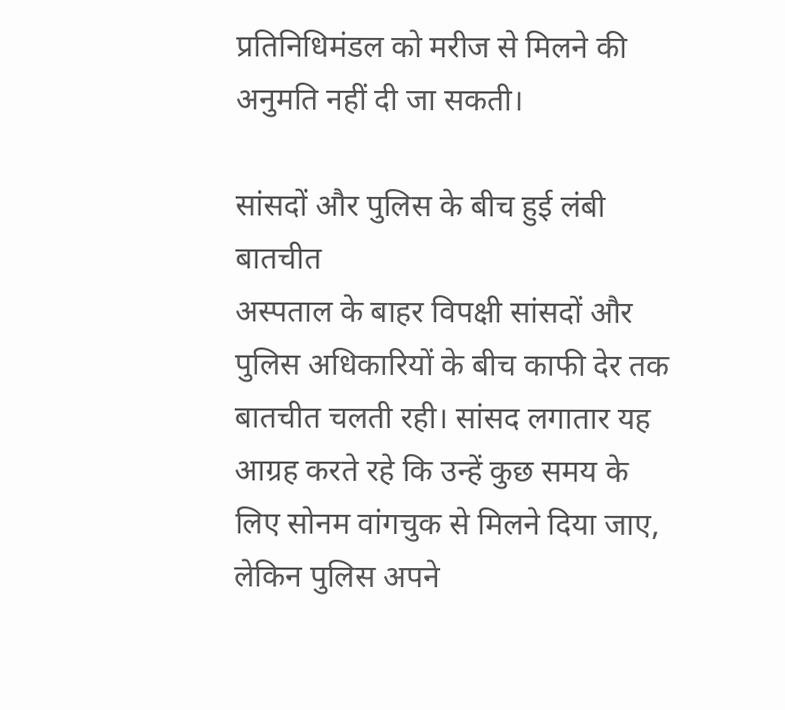प्रतिनिधिमंडल को मरीज से मिलने की अनुमति नहीं दी जा सकती।

सांसदों और पुलिस के बीच हुई लंबी बातचीत
अस्पताल के बाहर विपक्षी सांसदों और पुलिस अधिकारियों के बीच काफी देर तक बातचीत चलती रही। सांसद लगातार यह आग्रह करते रहे कि उन्हें कुछ समय के लिए सोनम वांगचुक से मिलने दिया जाए, लेकिन पुलिस अपने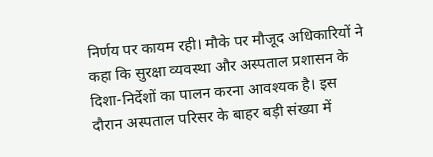निर्णय पर कायम रही। मौके पर मौजूद अधिकारियों ने कहा कि सुरक्षा व्यवस्था और अस्पताल प्रशासन के दिशा-निर्देशों का पालन करना आवश्यक है। इस दौरान अस्पताल परिसर के बाहर बड़ी संख्या में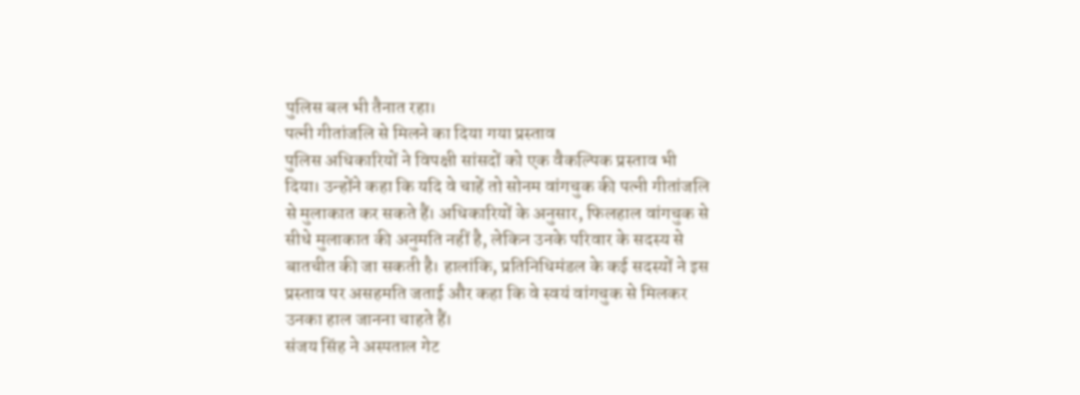पुलिस बल भी तैनात रहा।
पत्नी गीतांजलि से मिलने का दिया गया प्रस्ताव
पुलिस अधिकारियों ने विपक्षी सांसदों को एक वैकल्पिक प्रस्ताव भी दिया। उन्होंने कहा कि यदि वे चाहें तो सोनम वांगचुक की पत्नी गीतांजलि से मुलाकात कर सकते हैं। अधिकारियों के अनुसार, फिलहाल वांगचुक से सीधे मुलाकात की अनुमति नहीं है, लेकिन उनके परिवार के सदस्य से बातचीत की जा सकती है। हालांकि, प्रतिनिधिमंडल के कई सदस्यों ने इस प्रस्ताव पर असहमति जताई और कहा कि वे स्वयं वांगचुक से मिलकर उनका हाल जानना चाहते हैं।
संजय सिंह ने अस्पताल गेट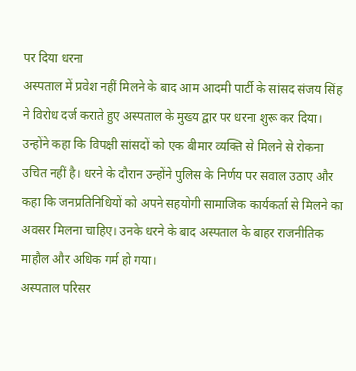पर दिया धरना
अस्पताल में प्रवेश नहीं मिलने के बाद आम आदमी पार्टी के सांसद संजय सिंह ने विरोध दर्ज कराते हुए अस्पताल के मुख्य द्वार पर धरना शुरू कर दिया। उन्होंने कहा कि विपक्षी सांसदों को एक बीमार व्यक्ति से मिलने से रोकना उचित नहीं है। धरने के दौरान उन्होंने पुलिस के निर्णय पर सवाल उठाए और कहा कि जनप्रतिनिधियों को अपने सहयोगी सामाजिक कार्यकर्ता से मिलने का अवसर मिलना चाहिए। उनके धरने के बाद अस्पताल के बाहर राजनीतिक माहौल और अधिक गर्म हो गया।
अस्पताल परिसर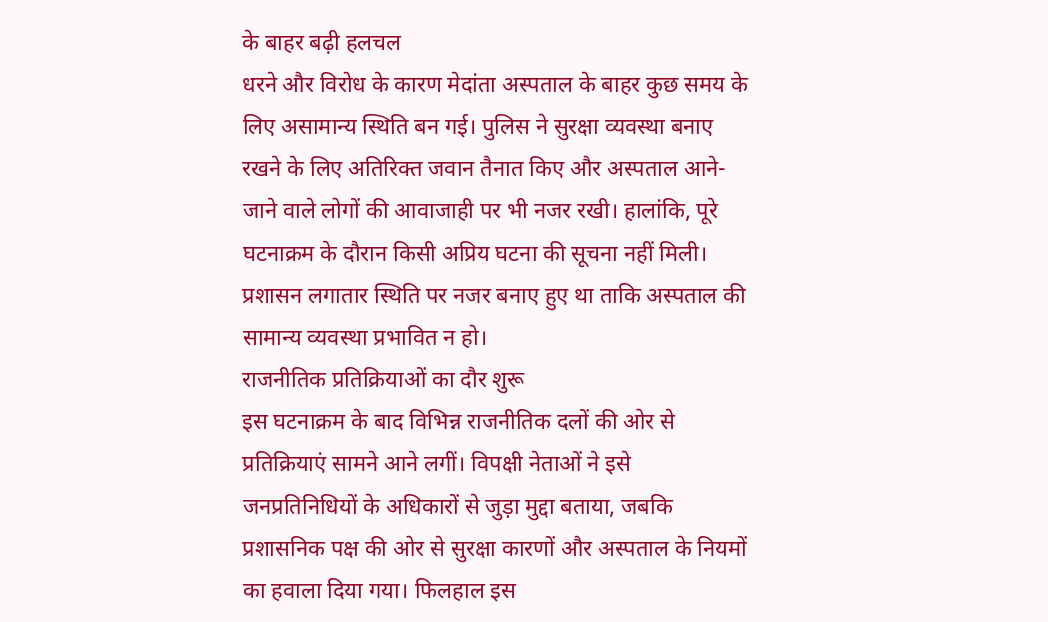के बाहर बढ़ी हलचल
धरने और विरोध के कारण मेदांता अस्पताल के बाहर कुछ समय के लिए असामान्य स्थिति बन गई। पुलिस ने सुरक्षा व्यवस्था बनाए रखने के लिए अतिरिक्त जवान तैनात किए और अस्पताल आने-जाने वाले लोगों की आवाजाही पर भी नजर रखी। हालांकि, पूरे घटनाक्रम के दौरान किसी अप्रिय घटना की सूचना नहीं मिली। प्रशासन लगातार स्थिति पर नजर बनाए हुए था ताकि अस्पताल की सामान्य व्यवस्था प्रभावित न हो।
राजनीतिक प्रतिक्रियाओं का दौर शुरू
इस घटनाक्रम के बाद विभिन्न राजनीतिक दलों की ओर से प्रतिक्रियाएं सामने आने लगीं। विपक्षी नेताओं ने इसे जनप्रतिनिधियों के अधिकारों से जुड़ा मुद्दा बताया, जबकि प्रशासनिक पक्ष की ओर से सुरक्षा कारणों और अस्पताल के नियमों का हवाला दिया गया। फिलहाल इस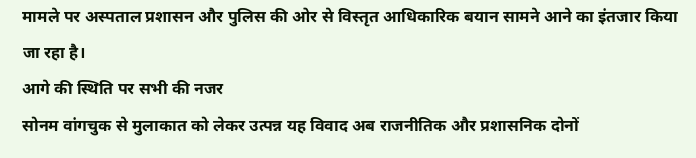मामले पर अस्पताल प्रशासन और पुलिस की ओर से विस्तृत आधिकारिक बयान सामने आने का इंतजार किया जा रहा है।
आगे की स्थिति पर सभी की नजर
सोनम वांगचुक से मुलाकात को लेकर उत्पन्न यह विवाद अब राजनीतिक और प्रशासनिक दोनों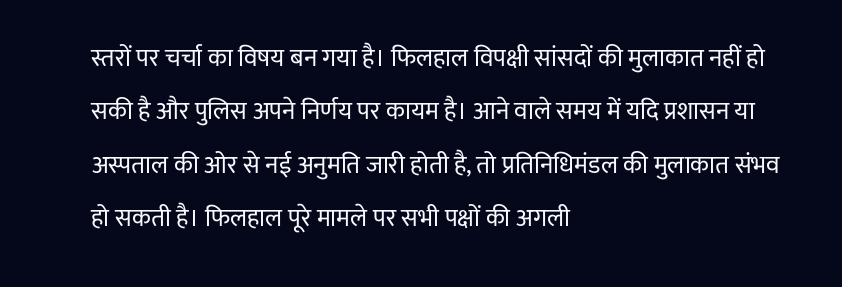स्तरों पर चर्चा का विषय बन गया है। फिलहाल विपक्षी सांसदों की मुलाकात नहीं हो सकी है और पुलिस अपने निर्णय पर कायम है। आने वाले समय में यदि प्रशासन या अस्पताल की ओर से नई अनुमति जारी होती है, तो प्रतिनिधिमंडल की मुलाकात संभव हो सकती है। फिलहाल पूरे मामले पर सभी पक्षों की अगली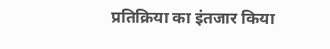प्रतिक्रिया का इंतजार किया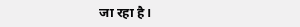जा रहा है।